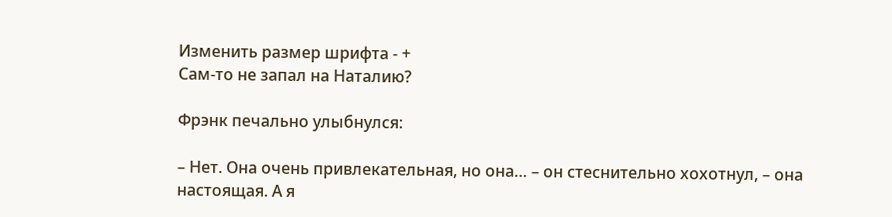Изменить размер шрифта - +
Сам-то не запал на Наталию?

Фрэнк печально улыбнулся:

– Нет. Она очень привлекательная, но она… – он стеснительно хохотнул, – она настоящая. А я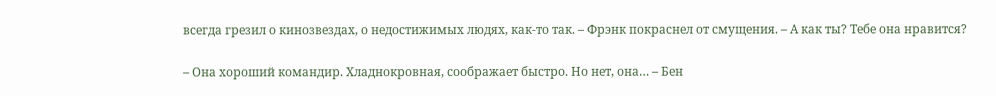всегда грезил о кинозвездах, о недостижимых людях, как-то так. – Фрэнк покраснел от смущения. – А как ты? Тебе она нравится?

– Она хороший командир. Хладнокровная, соображает быстро. Но нет, она… – Бен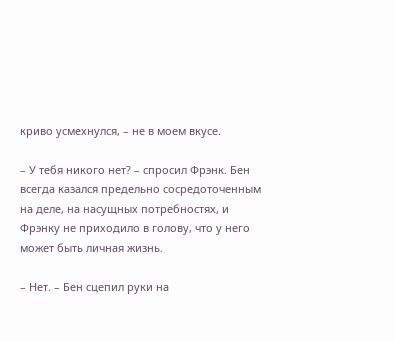криво усмехнулся, – не в моем вкусе.

– У тебя никого нет? – спросил Фрэнк. Бен всегда казался предельно сосредоточенным на деле, на насущных потребностях, и Фрэнку не приходило в голову, что у него может быть личная жизнь.

– Нет. – Бен сцепил руки на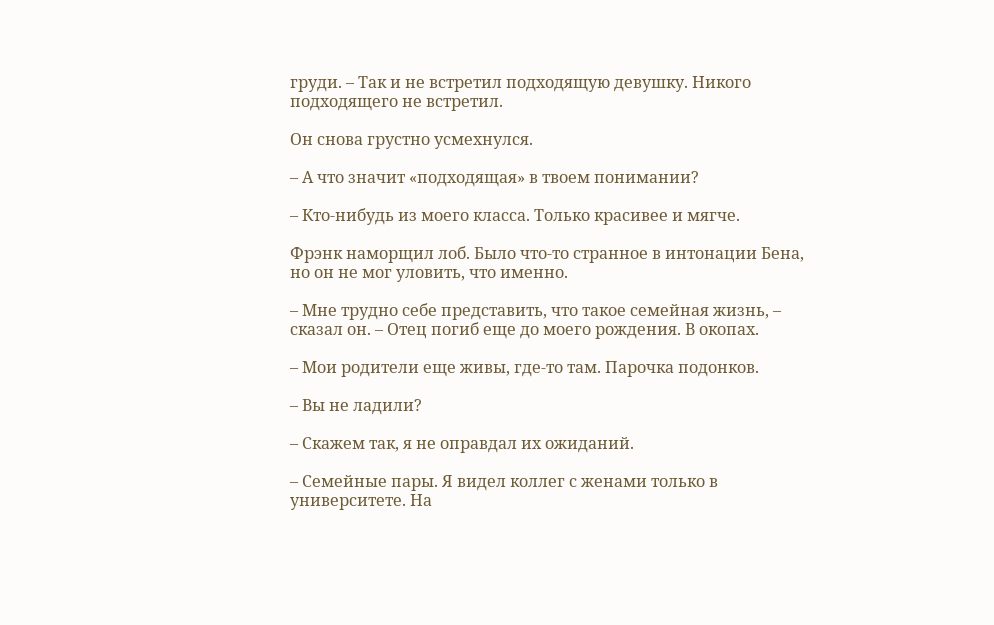груди. – Так и не встретил подходящую девушку. Никого подходящего не встретил.

Он снова грустно усмехнулся.

– А что значит «подходящая» в твоем понимании?

– Кто-нибудь из моего класса. Только красивее и мягче.

Фрэнк наморщил лоб. Было что-то странное в интонации Бена, но он не мог уловить, что именно.

– Мне трудно себе представить, что такое семейная жизнь, – сказал он. – Отец погиб еще до моего рождения. В окопах.

– Мои родители еще живы, где-то там. Парочка подонков.

– Вы не ладили?

– Скажем так, я не оправдал их ожиданий.

– Семейные пары. Я видел коллег с женами только в университете. На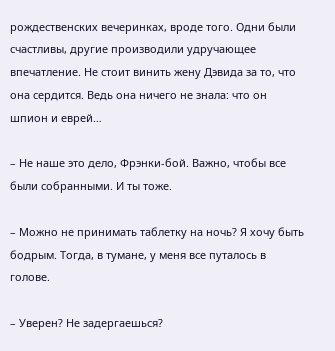рождественских вечеринках, вроде того. Одни были счастливы, другие производили удручающее впечатление. Не стоит винить жену Дэвида за то, что она сердится. Ведь она ничего не знала: что он шпион и еврей…

– Не наше это дело, Фрэнки-бой. Важно, чтобы все были собранными. И ты тоже.

– Можно не принимать таблетку на ночь? Я хочу быть бодрым. Тогда, в тумане, у меня все путалось в голове.

– Уверен? Не задергаешься?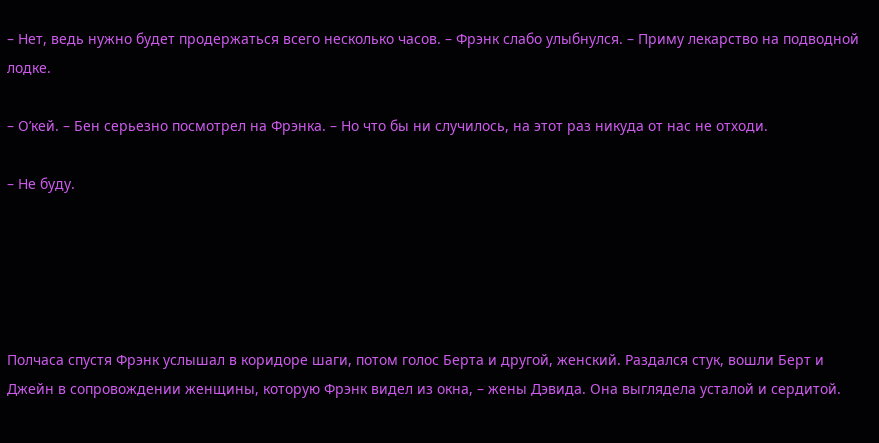– Нет, ведь нужно будет продержаться всего несколько часов. – Фрэнк слабо улыбнулся. – Приму лекарство на подводной лодке.

– Оʼкей. – Бен серьезно посмотрел на Фрэнка. – Но что бы ни случилось, на этот раз никуда от нас не отходи.

– Не буду.





Полчаса спустя Фрэнк услышал в коридоре шаги, потом голос Берта и другой, женский. Раздался стук, вошли Берт и Джейн в сопровождении женщины, которую Фрэнк видел из окна, – жены Дэвида. Она выглядела усталой и сердитой.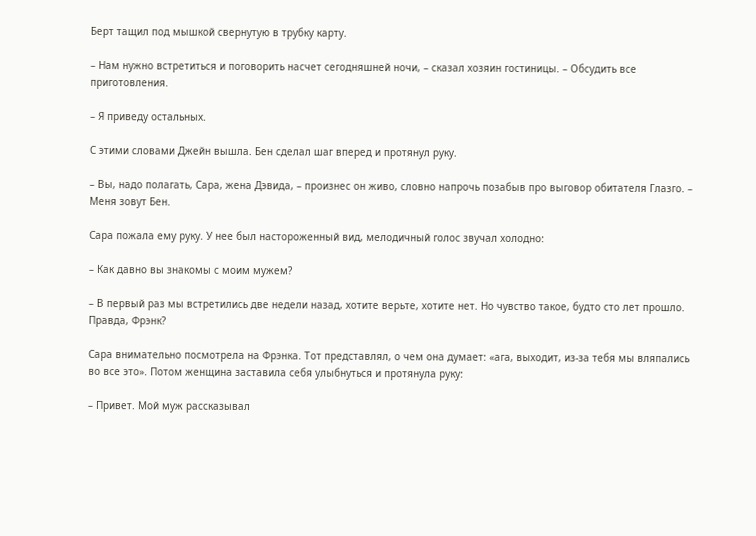Берт тащил под мышкой свернутую в трубку карту.

– Нам нужно встретиться и поговорить насчет сегодняшней ночи, – сказал хозяин гостиницы. – Обсудить все приготовления.

– Я приведу остальных.

С этими словами Джейн вышла. Бен сделал шаг вперед и протянул руку.

– Вы, надо полагать, Сара, жена Дэвида, – произнес он живо, словно напрочь позабыв про выговор обитателя Глазго. – Меня зовут Бен.

Сара пожала ему руку. У нее был настороженный вид, мелодичный голос звучал холодно:

– Как давно вы знакомы с моим мужем?

– В первый раз мы встретились две недели назад, хотите верьте, хотите нет. Но чувство такое, будто сто лет прошло. Правда, Фрэнк?

Сара внимательно посмотрела на Фрэнка. Тот представлял, о чем она думает: «ага, выходит, из-за тебя мы вляпались во все это». Потом женщина заставила себя улыбнуться и протянула руку:

– Привет. Мой муж рассказывал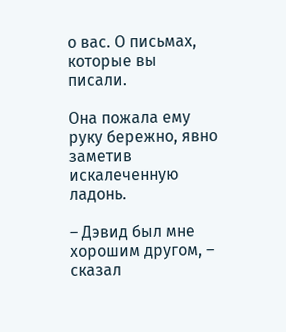о вас. О письмах, которые вы писали.

Она пожала ему руку бережно, явно заметив искалеченную ладонь.

– Дэвид был мне хорошим другом, – сказал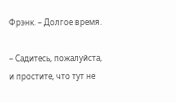Фрэнк. – Долгое время.

– Садитесь, пожалуйста, и простите, что тут не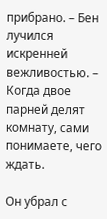прибрано. – Бен лучился искренней вежливостью. – Когда двое парней делят комнату, сами понимаете, чего ждать.

Он убрал с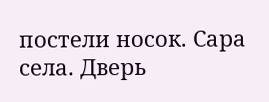постели носок. Сара села. Дверь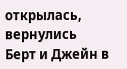открылась, вернулись Берт и Джейн в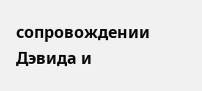сопровождении Дэвида и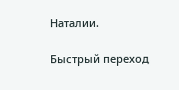Наталии.

Быстрый переход